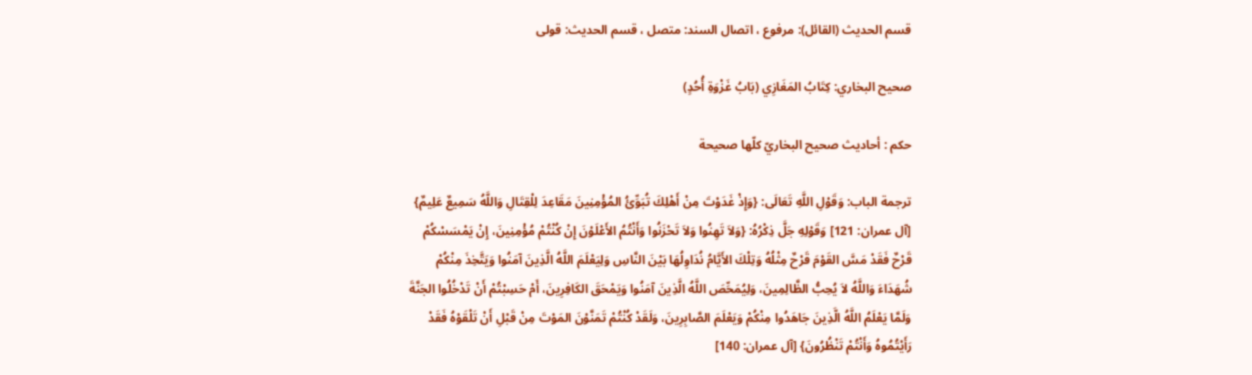قسم الحديث (القائل): مرفوع ، اتصال السند: متصل ، قسم الحديث: قولی

صحيح البخاري: كِتَابُ المَغَازِي (بَابُ غَزْوَةِ أُحُدٍ)

حکم : أحاديث صحيح البخاريّ كلّها صحيحة

ترجمة الباب: وَقَوْلِ اللَّهِ تَعَالَى: {وَإِذْ غَدَوْتَ مِنْ أَهْلِكَ تُبَوِّئُ المُؤْمِنِينَ مَقَاعِدَ لِلْقِتَالِ وَاللَّهُ سَمِيعٌ عَلِيمٌ} [آل عمران: 121] وَقَوْلِهِ جَلَّ ذِكْرُهُ: {وَلاَ تَهِنُوا وَلاَ تَحْزَنُوا وَأَنْتُمُ الأَعْلَوْنَ إِنْ كُنْتُمْ مُؤْمِنِينَ، إِنْ يَمْسَسْكُمْ قَرْحٌ فَقَدْ مَسَّ القَوْمَ قَرْحٌ مِثْلُهُ وَتِلْكَ الأَيَّامُ نُدَاوِلُهَا بَيْنَ النَّاسِ وَلِيَعْلَمَ اللَّهُ الَّذِينَ آمَنُوا وَيَتَّخِذَ مِنْكُمْ شُهَدَاءَ وَاللَّهُ لاَ يُحِبُّ الظَّالِمِينَ، وَلِيُمَحِّصَ اللَّهُ الَّذِينَ آمَنُوا وَيَمْحَقَ الكَافِرِينَ، أَمْ حَسِبْتُمْ أَنْ تَدْخُلُوا الجَنَّةَ وَلَمَّا يَعْلَمُ اللَّهُ الَّذِينَ جَاهَدُوا مِنْكُمْ وَيَعْلَمَ الصَّابِرِينَ، وَلَقَدْ كُنْتُمْ تَمَنَّوْنَ المَوْتَ مِنْ قَبْلِ أَنْ تَلْقَوْهُ فَقَدْ رَأَيْتُمُوهُ وَأَنْتُمْ تَنْظُرُونَ} [آل عمران: 140]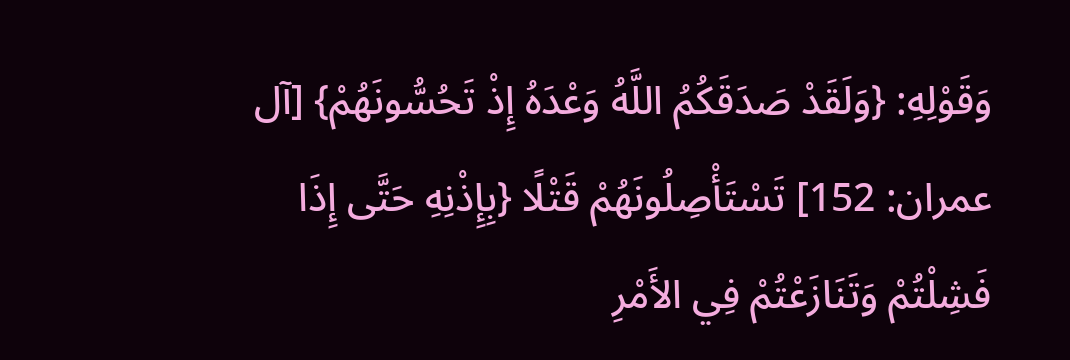وَقَوْلِهِ: {وَلَقَدْ صَدَقَكُمُ اللَّهُ وَعْدَهُ إِذْ تَحُسُّونَهُمْ} [آل عمران: 152] تَسْتَأْصِلُونَهُمْ قَتْلًا {بِإِذْنِهِ حَتَّى إِذَا فَشِلْتُمْ وَتَنَازَعْتُمْ فِي الأَمْرِ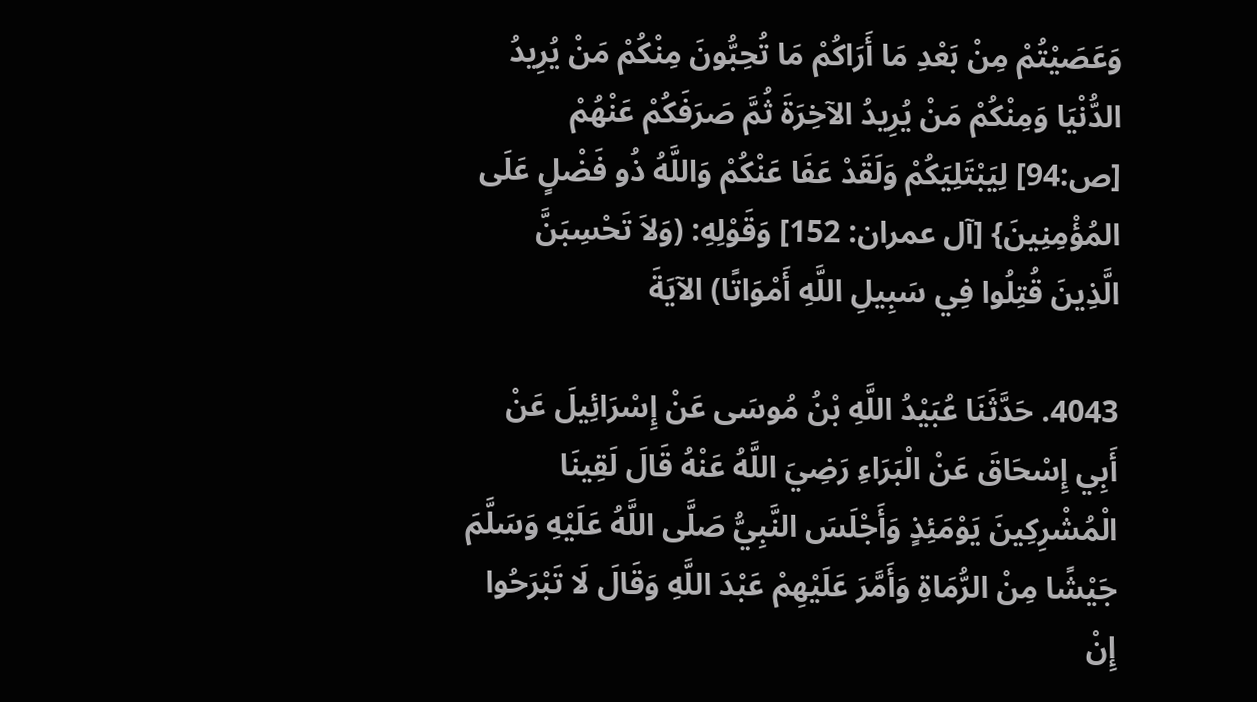وَعَصَيْتُمْ مِنْ بَعْدِ مَا أَرَاكُمْ مَا تُحِبُّونَ مِنْكُمْ مَنْ يُرِيدُ الدُّنْيَا وَمِنْكُمْ مَنْ يُرِيدُ الآخِرَةَ ثُمَّ صَرَفَكُمْ عَنْهُمْ [ص:94] لِيَبْتَلِيَكُمْ وَلَقَدْ عَفَا عَنْكُمْ وَاللَّهُ ذُو فَضْلٍ عَلَى المُؤْمِنِينَ} [آل عمران: 152] وَقَوْلِهِ: (وَلاَ تَحْسِبَنَّ الَّذِينَ قُتِلُوا فِي سَبِيلِ اللَّهِ أَمْوَاتًا) الآيَةَ

4043. حَدَّثَنَا عُبَيْدُ اللَّهِ بْنُ مُوسَى عَنْ إِسْرَائِيلَ عَنْ أَبِي إِسْحَاقَ عَنْ الْبَرَاءِ رَضِيَ اللَّهُ عَنْهُ قَالَ لَقِينَا الْمُشْرِكِينَ يَوْمَئِذٍ وَأَجْلَسَ النَّبِيُّ صَلَّى اللَّهُ عَلَيْهِ وَسَلَّمَ جَيْشًا مِنْ الرُّمَاةِ وَأَمَّرَ عَلَيْهِمْ عَبْدَ اللَّهِ وَقَالَ لَا تَبْرَحُوا إِنْ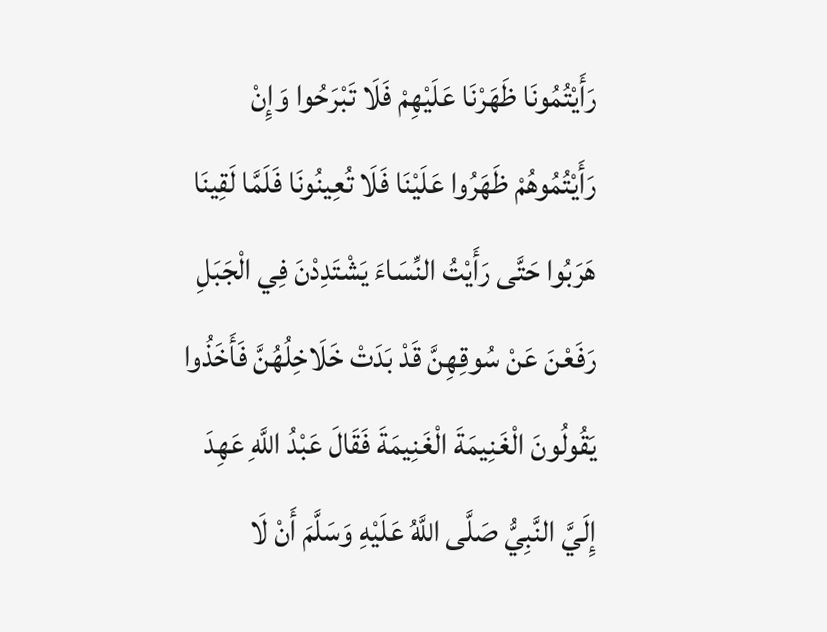رَأَيْتُمُونَا ظَهَرْنَا عَلَيْهِمْ فَلَا تَبْرَحُوا وَإِنْ رَأَيْتُمُوهُمْ ظَهَرُوا عَلَيْنَا فَلَا تُعِينُونَا فَلَمَّا لَقِينَا هَرَبُوا حَتَّى رَأَيْتُ النِّسَاءَ يَشْتَدِدْنَ فِي الْجَبَلِ رَفَعْنَ عَنْ سُوقِهِنَّ قَدْ بَدَتْ خَلَاخِلُهُنَّ فَأَخَذُوا يَقُولُونَ الْغَنِيمَةَ الْغَنِيمَةَ فَقَالَ عَبْدُ اللَّهِ عَهِدَ إِلَيَّ النَّبِيُّ صَلَّى اللَّهُ عَلَيْهِ وَسَلَّمَ أَنْ لَا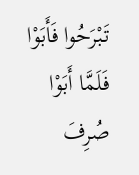تَبْرَحُوا فَأَبَوْا فَلَمَّا أَبَوْا صُرِفَ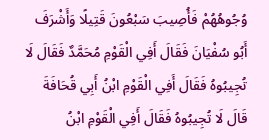وُجُوهُهُمْ فَأُصِيبَ سَبْعُونَ قَتِيلًا وَأَشْرَفَ أَبُو سُفْيَانَ فَقَالَ أَفِي الْقَوْمِ مُحَمَّدٌ فَقَالَ لَا تُجِيبُوهُ فَقَالَ أَفِي الْقَوْمِ ابْنُ أَبِي قُحَافَةَ قَالَ لَا تُجِيبُوهُ فَقَالَ أَفِي الْقَوْمِ ابْنُ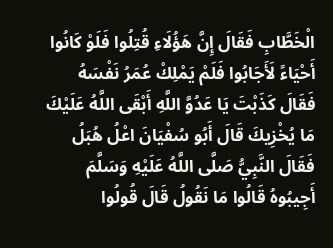الْخَطَّابِ فَقَالَ إِنَّ هَؤُلَاءِ قُتِلُوا فَلَوْ كَانُوا أَحْيَاءً لَأَجَابُوا فَلَمْ يَمْلِكْ عُمَرُ نَفْسَهُ فَقَالَ كَذَبْتَ يَا عَدُوَّ اللَّهِ أَبْقَى اللَّهُ عَلَيْكَ مَا يُخْزِيكَ قَالَ أَبُو سُفْيَانَ اعْلُ هُبَلُ فَقَالَ النَّبِيُّ صَلَّى اللَّهُ عَلَيْهِ وَسَلَّمَ أَجِيبُوهُ قَالُوا مَا نَقُولُ قَالَ قُولُوا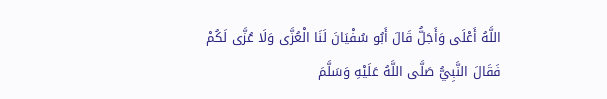اللَّهُ أَعْلَى وَأَجَلُّ قَالَ أَبُو سُفْيَانَ لَنَا الْعُزَّى وَلَا عُزَّى لَكُمْ فَقَالَ النَّبِيُّ صَلَّى اللَّهُ عَلَيْهِ وَسَلَّمَ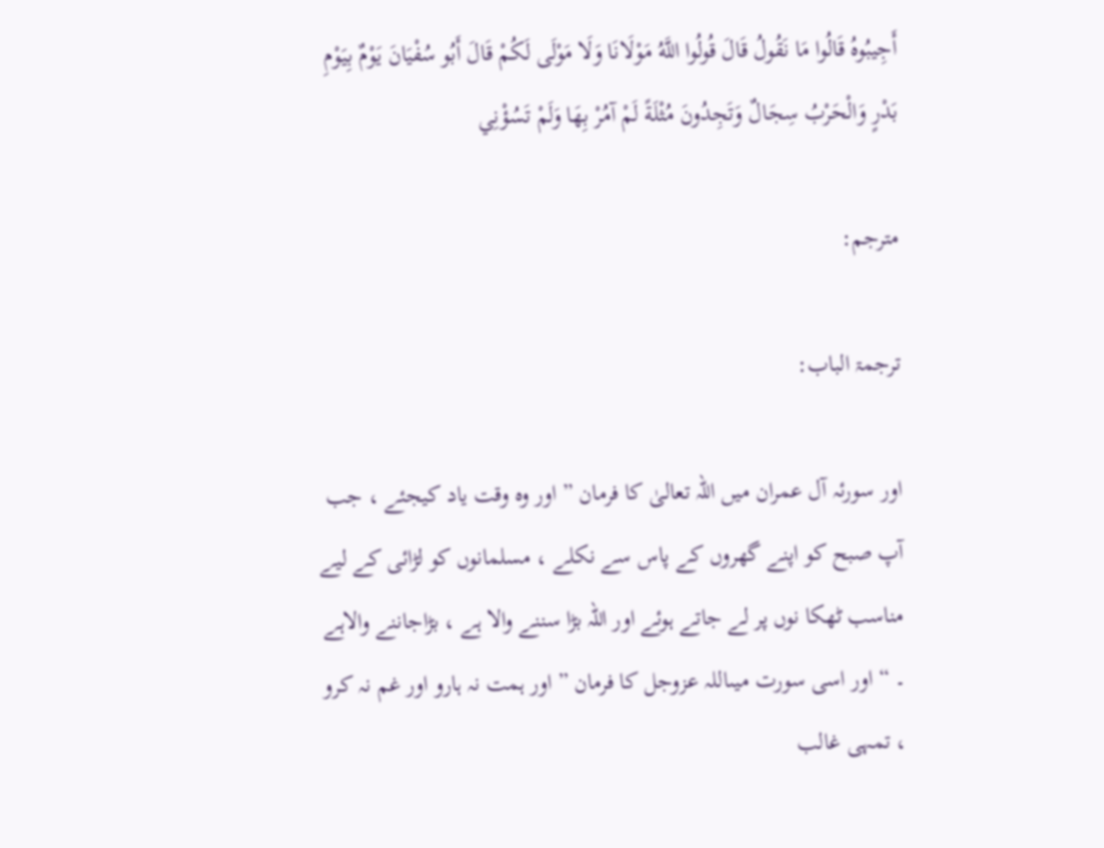أَجِيبُوهُ قَالُوا مَا نَقُولُ قَالَ قُولُوا اللَّهُ مَوْلَانَا وَلَا مَوْلَى لَكُمْ قَالَ أَبُو سُفْيَانَ يَوْمٌ بِيَوْمِ بَدْرٍ وَالْحَرْبُ سِجَالٌ وَتَجِدُونَ مُثْلَةً لَمْ آمُرْ بِهَا وَلَمْ تَسُؤْنِي

مترجم:

ترجمۃ الباب:

اور سورئہ آل عمران میں اللہ تعالیٰ کا فرمان ” اور وہ وقت یاد کیجئے ، جب آپ صبح کو اپنے گھروں کے پاس سے نکلے ، مسلمانوں کو لڑائی کے لیے مناسب ٹھکا نوں پر لے جاتے ہوئے اور اللہ بڑا سننے والا ہے ، بڑاجاننے والاہے ۔ “ اور اسی سورت میںاللہ عزوجل کا فرمان ” اور ہمت نہ ہارو اور غم نہ کرو ، تمہی غالب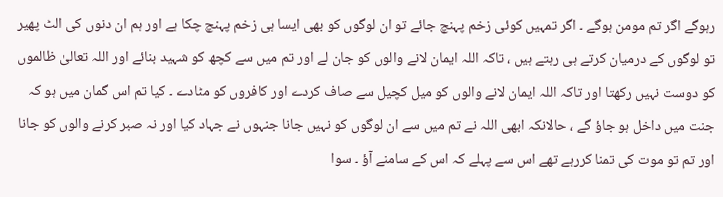رہوگے اگر تم مومن ہوگے ۔ اگر تمہیں کوئی زخم پہنچ جائے تو ان لوگوں کو بھی ایسا ہی زخم پہنچ چکا ہے اور ہم ان دنوں کی الٹ پھیر تو لوگوں کے درمیان کرتے ہی رہتے ہیں ، تاکہ اللہ ایمان لانے والوں کو جان لے اور تم میں سے کچھ کو شہید بنائے اور اللہ تعالیٰ ظالموں کو دوست نہیں رکھتا اور تاکہ اللہ ایمان لانے والوں کو میل کچیل سے صاف کردے اور کافروں کو مٹادے ۔ کیا تم اس گمان میں ہو کہ جنت میں داخل ہو جاؤ گے ، حالانکہ ابھی اللہ نے تم میں سے ان لوگوں کو نہیں جانا جنہوں نے جہاد کیا اور نہ صبر کرنے والوں کو جانا اور تم تو موت کی تمنا کررہے تھے اس سے پہلے کہ اس کے سامنے آؤ ۔ سوا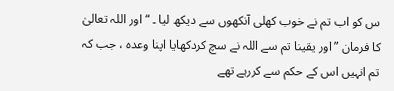س کو اب تم نے خوب کھلی آنکھوں سے دیکھ لیا ۔ “ اور اللہ تعالیٰ کا فرمان ” اور یقینا تم سے اللہ نے سچ کردکھایا اپنا وعدہ ، جب کہ تم انہیں اس کے حکم سے کررہے تھے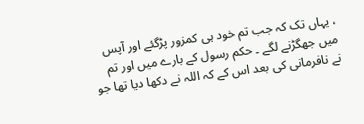، یہاں تک کہ جب تم خود ہی کمزور پڑگئے اور آپس میں جھگڑنے لگے ۔ حکم رسول کے بارے میں اور تم نے نافرمانی کی بعد اس کے کہ اللہ نے دکھا دیا تھا جو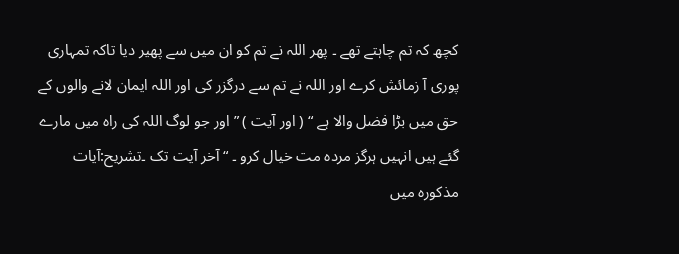کچھ کہ تم چاہتے تھے ۔ پھر اللہ نے تم کو ان میں سے پھیر دیا تاکہ تمہاری پوری آ زمائش کرے اور اللہ نے تم سے درگزر کی اور اللہ ایمان لانے والوں کے حق میں بڑا فضل والا ہے “ ( اور آیت ) ” اور جو لوگ اللہ کی راہ میں مارے گئے ہیں انہیں ہرگز مردہ مت خیال کرو ۔ “ آخر آیت تک ۔تشریح:آیات مذکورہ میں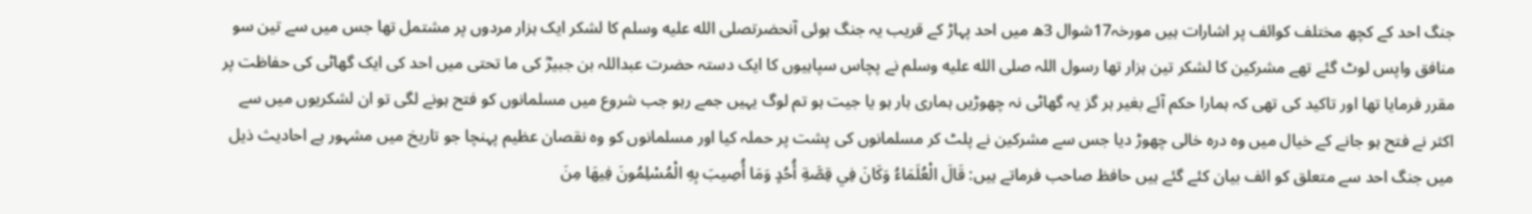جنگ احد کے کچھ مختلف کوائف پر اشارات ہیں مورخہ17شوال 3ھ میں احد پہاڑ کے قریب یہ جنگ ہوئی آنحضرتصلى الله عليه وسلم کا لشکر ایک ہزار مردوں پر مشتمل تھا جس میں سے تین سو منافق واپس لوٹ گئے تھے مشرکین کا لشکر تین ہزار تھا رسول اللہ صلى الله عليه وسلم نے پچاس سپاہیوں کا ایک دستہ حضرت عبداللہ بن جبیرؓ کی ما تحتی میں احد کی ایک گھاٹی کی حفاظت پر مقرر فرمایا تھا اور تاکید کی تھی کہ ہمارا حکم آئے بغیر ہر گز یہ گھاٹی نہ چھوڑیں ہماری ہار ہو یا جیت ہو تم لوگ یہیں جمے رہو جب شروع میں مسلمانوں کو فتح ہونے لگی تو ان لشکریوں میں سے اکثر نے فتح ہو جانے کے خیال میں وہ درہ خالی چھوڑ دیا جس سے مشرکین نے پلٹ کر مسلمانوں کی پشت پر حملہ کیا اور مسلمانوں کو وہ نقصان عظیم پہنچا جو تاریخ میں مشہور ہے احادیث ذیل میں جنگ احد سے متعلق کو ائف بیان کئے گئے ہیں حافظ صاحب فرماتے ہیں: قَالَ الْعُلَمَاءُ وَكَانَ فِي قِصَّةِ أُحُدٍ وَمَا أُصِيبَ بِهِ الْمُسْلِمُونَ فِيهَا مِنَ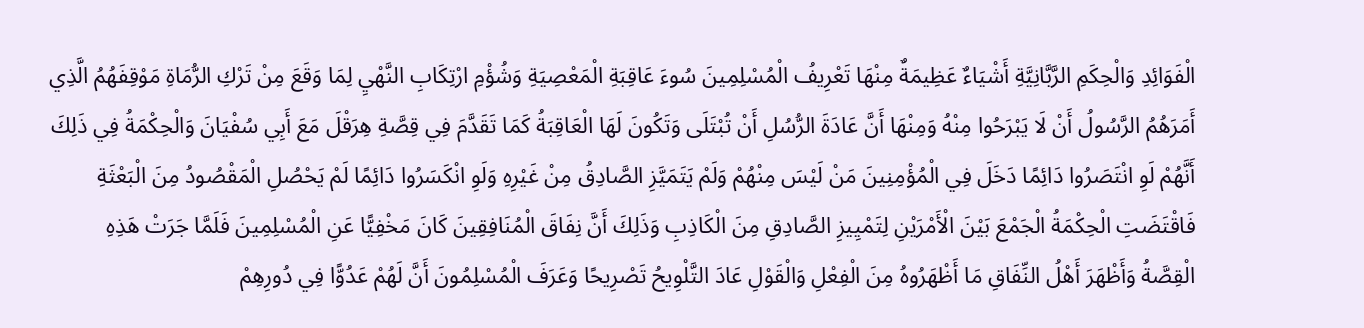الْفَوَائِدِ وَالْحِكَمِ الرَّبَّانِيَّةِ أَشْيَاءٌ عَظِيمَةٌ مِنْهَا تَعْرِيفُ الْمُسْلِمِينَ سُوءَ عَاقِبَةِ الْمَعْصِيَةِ وَشُؤْمِ ارْتِكَابِ النَّهْيِ لِمَا وَقَعَ مِنْ تَرْكِ الرُّمَاةِ مَوْقِفَهُمُ الَّذِي أَمَرَهُمُ الرَّسُولُ أَنْ لَا يَبْرَحُوا مِنْهُ وَمِنْهَا أَنَّ عَادَةَ الرُّسُلِ أَنْ تُبْتَلَى وَتَكُونَ لَهَا الْعَاقِبَةُ كَمَا تَقَدَّمَ فِي قِصَّةِ هِرَقْلَ مَعَ أَبِي سُفْيَانَ وَالْحِكْمَةُ فِي ذَلِكَ أَنَّهُمْ لَوِ انْتَصَرُوا دَائِمًا دَخَلَ فِي الْمُؤْمِنِينَ مَنْ لَيْسَ مِنْهُمْ وَلَمْ يَتَمَيَّزِ الصَّادِقُ مِنْ غَيْرِهِ وَلَوِ انْكَسَرُوا دَائِمًا لَمْ يَحْصُلِ الْمَقْصُودُ مِنَ الْبَعْثَةِ فَاقْتَضَتِ الْحِكْمَةُ الْجَمْعَ بَيْنَ الْأَمْرَيْنِ لِتَمْيِيزِ الصَّادِقِ مِنَ الْكَاذِبِ وَذَلِكَ أَنَّ نِفَاقَ الْمُنَافِقِينَ كَانَ مَخْفِيًّا عَنِ الْمُسْلِمِينَ فَلَمَّا جَرَتْ هَذِهِ الْقِصَّةُ وَأَظْهَرَ أَهْلُ النِّفَاقِ مَا أَظْهَرُوهُ مِنَ الْفِعْلِ وَالْقَوْلِ عَادَ التَّلْوِيحُ تَصْرِيحًا وَعَرَفَ الْمُسْلِمُونَ أَنَّ لَهُمْ عَدُوًّا فِي دُورِهِمْ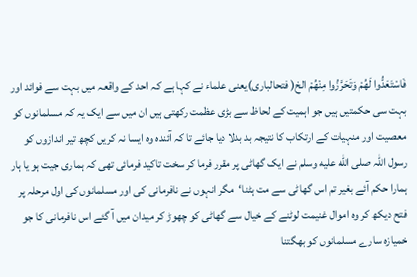فَاسْتَعَدُّوا لَهُمْ وَتَحَرَّزُوا مِنْهُمْ الخ( فتحالباری)یعنی علماء نے کہا ہے کہ احد کے واقعہ میں بہت سے فوائد اور بہت سی حکمتیں ہیں جو اہمیت کے لحاظ سے بڑی عظمت رکھتی ہیں ان میں سے ایک یہ کہ مسلمانوں کو معصیت اور منہیات کے ارتکاب کا نتیجہ بد بدلا دیا جائے تا کہ آئندہ وہ ایسا نہ کریں کچھ تیر اندازوں کو رسول اللہ صلى الله عليه وسلم نے ایک گھاٹی پر مقرر فرما کر سخت تاکید فرمائی تھی کہ ہماری جیت ہو یا ہار ہمارا حکم آئے بغیر تم اس گھاٹی سے مت ہٹنا‘مگر انہوں نے نافرمانی کی اور مسلمانوں کی اول مرحلہ پر فتح دیکھ کر وہ اموال غنیمت لوٹنے کے خیال سے گھاٹی کو چھوڑ کر میدان میں آ گئے اس نافرمانی کا جو خمیازہ سارے مسلمانوں کو بھگتنا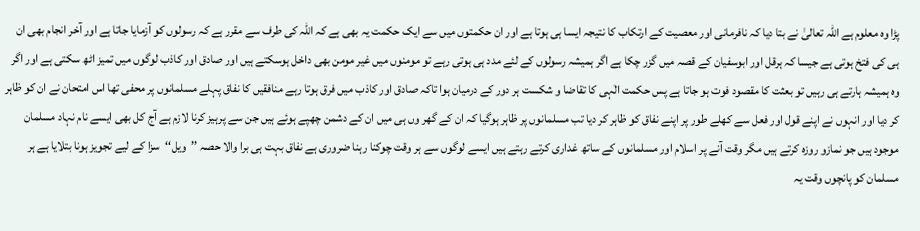پڑا وہ معلوم ہے اللہ تعالیٰ نے بتا دیا کہ نافرمانی اور معصیت کے ارتکاب کا نتیجہ ایسا ہی ہوتا ہے اور ان حکمتوں میں سے ایک حکمت یہ بھی ہے کہ اللہ کی طرف سے مقرر ہے کہ رسولوں کو آزمایا جاتا ہے اور آخر انجام بھی ان ہی کی فتخ ہوتی ہے جیسا کہ ہرقل اور ابوسفیان کے قصہ میں گزر چکا ہے اگر ہمیشہ رسولوں کے لئے مدد ہی ہوتی رہے تو مومنوں میں غیر مومن بھی داخل ہوسکتے ہیں اور صادق اور کاذب لوگوں میں تمیز اٹھ سکتی ہے اور اگر وہ ہمیشہ ہارتے ہی رہیں تو بعثت کا مقصود فوت ہو جاتا ہے پس حکمت الٰہی کا تقاضا و شکست ہر دور کے درمیان ہوا تاکہ صادق اور کاذب میں فرق ہوتا رہے منافقیں کا نفاق پہلے مسلمانوں پر محفی تھا اس امتحان نے ان کو ظاہر کر دیا اور انہوں نے اپنے قول اور فعل سے کھلے طور پر اپنے نفاق کو ظاہر کر دیا تب مسلمانوں پر ظاہر ہوگیا کہ ان کے گھر وں ہی میں ان کے دشمن چھپے ہوئے ہیں جن سے پرہیز کرنا لازم ہے آج کل بھی ایسے نام نہاد مسلمان موجود ہیں جو نمازو روزہ کرتے ہیں مگر وقت آنے پر اسلام اور مسلمانوں کے ساتھ غداری کرتے رہتے ہیں ایسے لوگوں سے ہر وقت چوکنا رہنا ضروری ہے نفاق بہت ہی برا والا حصہ ’’ویل‘‘سزا کے لیے تجویز ہونا بتلایا ہے ہر مسلمان کو پانچوں وقت یہ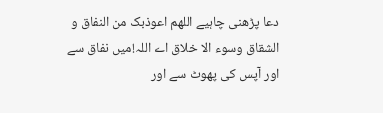دعا پڑھنی چاہیے اللھم اعوذبک من النفاق و الشقاق وسوء الا خلاق اے اللہ!میں نفاق سے اور آپس کی پھوٹ سے اور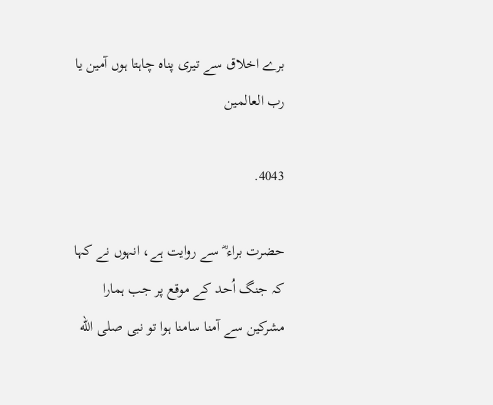برے اخلاق سے تیری پناہ چاہتا ہوں آمین یا رب العالمین

4043.

حضرت براء ؓ سے روایت ہے، انہوں نے کہا کہ جنگ اُحد کے موقع پر جب ہمارا مشرکین سے آمنا سامنا ہوا تو نبی صلى الله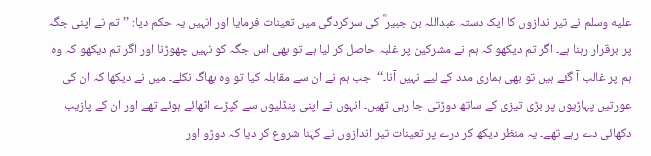عليه وسلم نے تیر ندازوں کا ایک دستہ عبداللہ بن جبیر ؓ کی سرکردگی میں تعینات فرمایا اور انہیں یہ حکم دیا: ’’تم نے اپنی جگہ پر برقرار رہنا ہے۔ اگر تم دیکھو کہ ہم نے مشرکین پر غلبہ حاصل کر لیا ہے تو بھی اس جگہ کو نہیں چھوڑنا اور اگر تم دیکھو کہ وہ ہم پر غالب آ گئے ہیں تو بھی ہماری مدد کے لیے نہیں آنا۔‘‘  جب ہم نے ان سے مقابلہ کیا تو وہ بھاگ نکلے۔ میں نے دیکھا کہ ان کی عورتیں پہاڑیوں پر بڑی تیزی کے ساتھ دوڑتی جا رہی تھیں۔ انہوں نے اپنی پنڈلیوں سے کپڑے اٹھائے ہوئے تھے اور ان کے پازیب دکھائی دے رہے تھے۔ یہ منظر دیکھ کر درے پر تعینات تیر اندازوں نے کہنا شروع کر دیا کہ دوڑو اور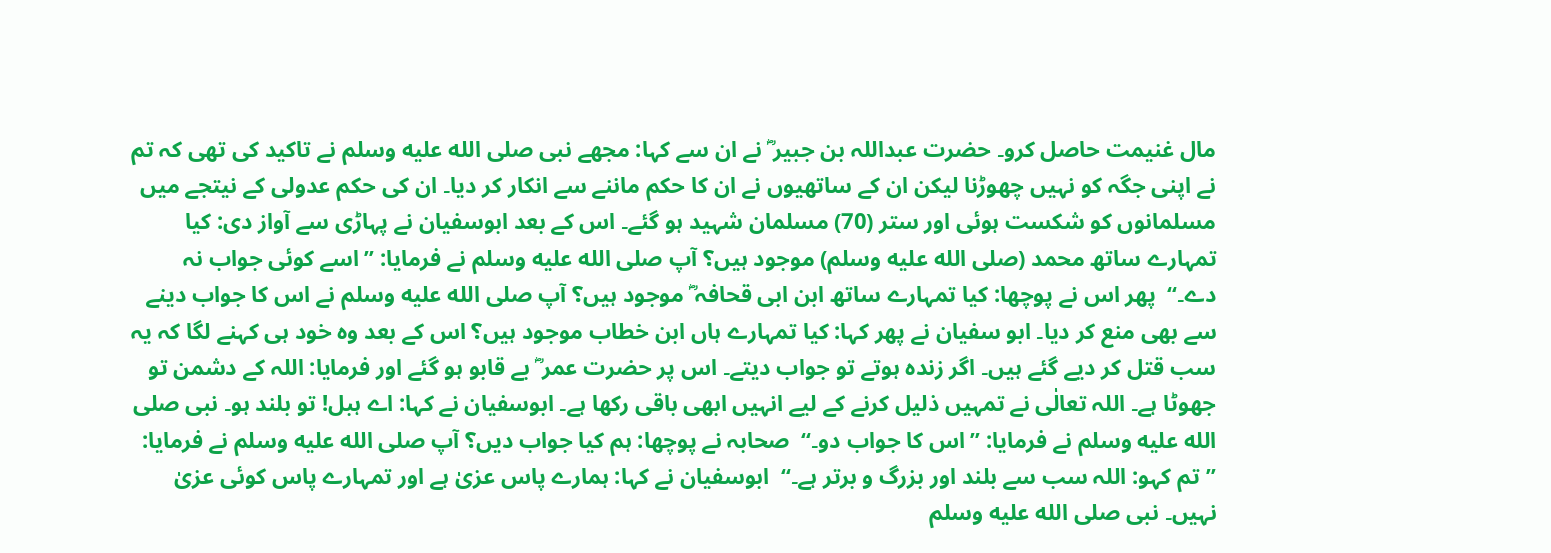مال غنیمت حاصل کرو۔ حضرت عبداللہ بن جبیر ؓ نے ان سے کہا: مجھے نبی صلى الله عليه وسلم نے تاکید کی تھی کہ تم نے اپنی جگہ کو نہیں چھوڑنا لیکن ان کے ساتھیوں نے ان کا حکم ماننے سے انکار کر دیا۔ ان کی حکم عدولی کے نیتجے میں مسلمانوں کو شکست ہوئی اور ستر (70) مسلمان شہید ہو گئے۔ اس کے بعد ابوسفیان نے پہاڑی سے آواز دی: کیا تمہارے ساتھ محمد (صلى الله عليه وسلم) موجود ہیں؟ آپ صلى الله عليه وسلم نے فرمایا: ’’اسے کوئی جواب نہ دے۔‘‘  پھر اس نے پوچھا: کیا تمہارے ساتھ ابن ابی قحافہ ؓ موجود ہیں؟ آپ صلى الله عليه وسلم نے اس کا جواب دینے سے بھی منع کر دیا۔ ابو سفیان نے پھر کہا: کیا تمہارے ہاں ابن خطاب موجود ہیں؟ اس کے بعد وہ خود ہی کہنے لگا کہ یہ سب قتل کر دیے گئے ہیں۔ اگر زندہ ہوتے تو جواب دیتے۔ اس پر حضرت عمر ؓ بے قابو ہو گئے اور فرمایا: اللہ کے دشمن تو جھوٹا ہے۔ اللہ تعالٰی نے تمہیں ذلیل کرنے کے لیے انہیں ابھی باقی رکھا ہے۔ ابوسفیان نے کہا: اے ہبل! تو بلند ہو۔ نبی صلى الله عليه وسلم نے فرمایا: ’’اس کا جواب دو۔‘‘  صحابہ نے پوچھا: ہم کیا جواب دیں؟ آپ صلى الله عليه وسلم نے فرمایا: ’’تم کہو: اللہ سب سے بلند اور بزرگ و برتر ہے۔‘‘  ابوسفیان نے کہا: ہمارے پاس عزیٰ ہے اور تمہارے پاس کوئی عزیٰ نہیں۔ نبی صلى الله عليه وسلم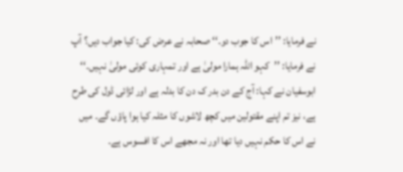نے فرمایا: ’’اس کا جوب دو۔‘‘ صحابہ نے عرض کی: کیا جواب دیں؟ آپ نے فرمایا: ’’کہو اللہ ہمارا مولیٰ ہے اور تمہاری کوئی مولیٰ نہیں۔‘‘ ابوسفیان نے کہا: آج کے دن بدر ک دن کا بدلہ ہے اور لڑائی ڈول کی طرح ہے، نیز تم اپنے مقتولین میں کچھ لاشوں کا مثلہ کیا ہوا پاؤں گے۔ میں نے اس کا حکم نہیں دیا تھا اور نہ مجھے اس کا افسوس ہے۔